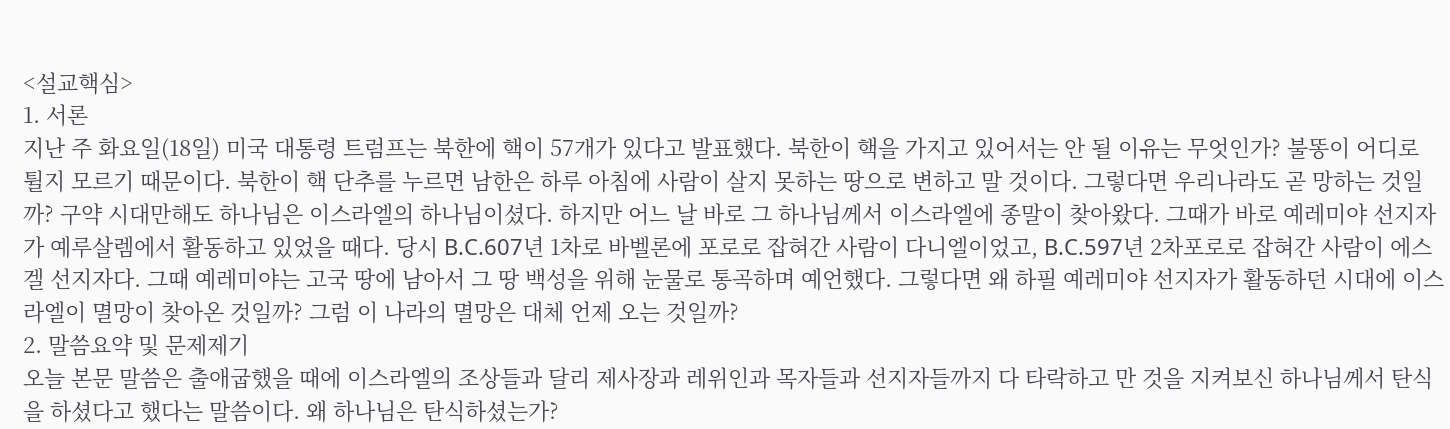<설교핵심>
1. 서론
지난 주 화요일(18일) 미국 대통령 트럼프는 북한에 핵이 57개가 있다고 발표했다. 북한이 핵을 가지고 있어서는 안 될 이유는 무엇인가? 불똥이 어디로 튈지 모르기 때문이다. 북한이 핵 단추를 누르면 남한은 하루 아침에 사람이 살지 못하는 땅으로 변하고 말 것이다. 그렇다면 우리나라도 곧 망하는 것일까? 구약 시대만해도 하나님은 이스라엘의 하나님이셨다. 하지만 어느 날 바로 그 하나님께서 이스라엘에 종말이 찾아왔다. 그때가 바로 예레미야 선지자가 예루살렘에서 활동하고 있었을 때다. 당시 B.C.607년 1차로 바벨론에 포로로 잡혀간 사람이 다니엘이었고, B.C.597년 2차포로로 잡혀간 사람이 에스겔 선지자다. 그때 예레미야는 고국 땅에 남아서 그 땅 백성을 위해 눈물로 통곡하며 예언했다. 그렇다면 왜 하필 예레미야 선지자가 활동하던 시대에 이스라엘이 멸망이 찾아온 것일까? 그럼 이 나라의 멸망은 대체 언제 오는 것일까?
2. 말씀요약 및 문제제기
오늘 본문 말씀은 출애굽했을 때에 이스라엘의 조상들과 달리 제사장과 레위인과 목자들과 선지자들까지 다 타락하고 만 것을 지켜보신 하나님께서 탄식을 하셨다고 했다는 말씀이다. 왜 하나님은 탄식하셨는가?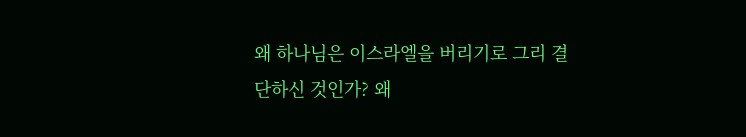왜 하나님은 이스라엘을 버리기로 그리 결단하신 것인가? 왜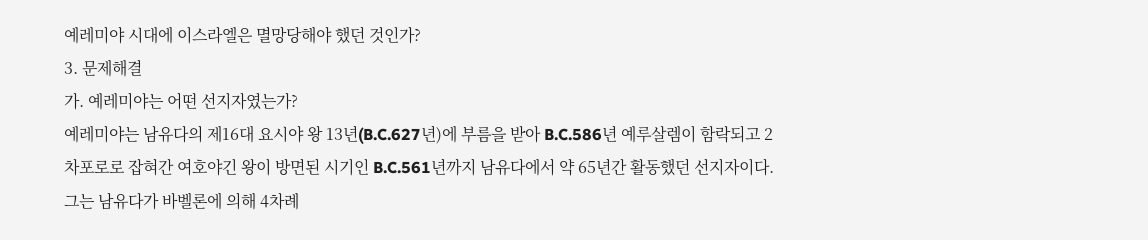예레미야 시대에 이스라엘은 멸망당해야 했던 것인가?
3. 문제해결
가. 예레미야는 어떤 선지자였는가?
예레미야는 남유다의 제16대 요시야 왕 13년(B.C.627년)에 부름을 받아 B.C.586년 예루살렘이 함락되고 2차포로로 잡혀간 여호야긴 왕이 방면된 시기인 B.C.561년까지 남유다에서 약 65년간 활동했던 선지자이다. 그는 남유다가 바벨론에 의해 4차례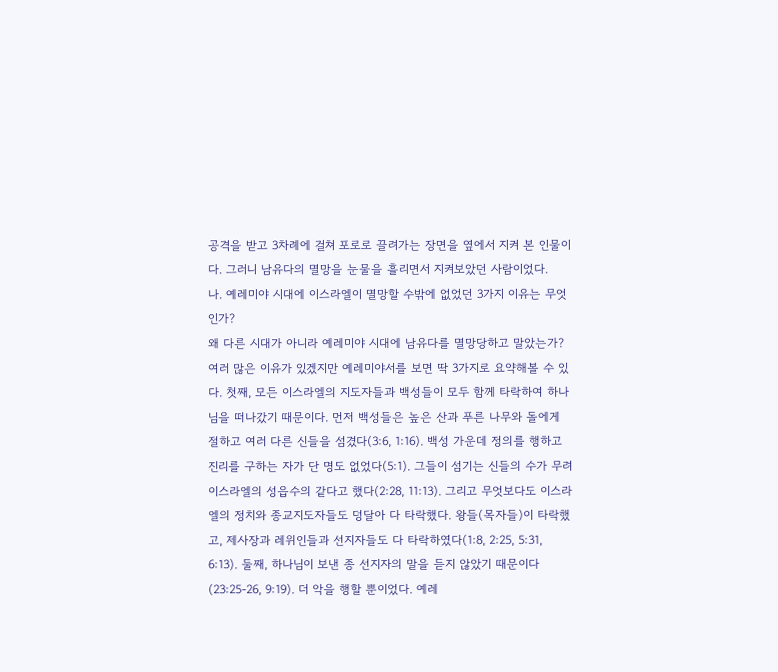공격을 받고 3차례에 걸쳐 포로로 끌려가는 장면을 옆에서 지켜 본 인물이다. 그러니 남유다의 멸망을 눈물을 흘리면서 지켜보았던 사람이었다.
나. 예레미야 시대에 이스라엘이 멸망할 수밖에 없었던 3가지 이유는 무엇인가?
왜 다른 시대가 아니라 예레미야 시대에 남유다를 멸망당하고 말았는가? 여러 많은 이유가 있겠지만 예레미야서를 보면 딱 3가지로 요약해볼 수 있다. 첫째, 모든 이스라엘의 지도자들과 백성들이 모두 함께 타락하여 하나님을 떠나갔기 때문이다. 먼저 백성들은 높은 산과 푸른 나무와 돌에게 절하고 여러 다른 신들을 섬겼다(3:6, 1:16). 백성 가운데 정의를 행하고 진리를 구하는 자가 단 명도 없었다(5:1). 그들이 섬기는 신들의 수가 무려 이스라엘의 성읍수의 같다고 했다(2:28, 11:13). 그리고 무엇보다도 이스라엘의 정치와 종교지도자들도 덩달아 다 타락했다. 왕들(목자들)이 타락했고, 제사장과 레위인들과 선지자들도 다 타락하였다(1:8, 2:25, 5:31, 6:13). 둘째, 하나님이 보낸 종 선지자의 말을 듣지 않았기 때문이다(23:25-26, 9:19). 더 악을 행할 뿐이었다. 예레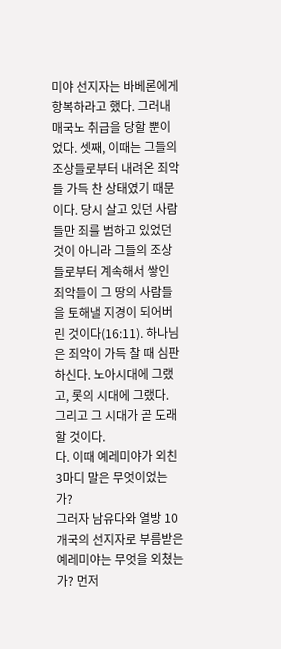미야 선지자는 바베론에게 항복하라고 했다. 그러내 매국노 취급을 당할 뿐이었다. 셋째, 이때는 그들의 조상들로부터 내려온 죄악들 가득 찬 상태였기 때문이다. 당시 살고 있던 사람들만 죄를 범하고 있었던 것이 아니라 그들의 조상들로부터 계속해서 쌓인 죄악들이 그 땅의 사람들을 토해낼 지경이 되어버린 것이다(16:11). 하나님은 죄악이 가득 찰 때 심판하신다. 노아시대에 그랬고, 롯의 시대에 그랬다. 그리고 그 시대가 곧 도래할 것이다.
다. 이때 예레미야가 외친 3마디 말은 무엇이었는가?
그러자 남유다와 열방 10개국의 선지자로 부름받은 예레미야는 무엇을 외쳤는가? 먼저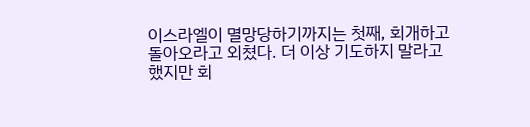이스라엘이 멸망당하기까지는 첫째, 회개하고 돌아오라고 외쳤다. 더 이상 기도하지 말라고 했지만 회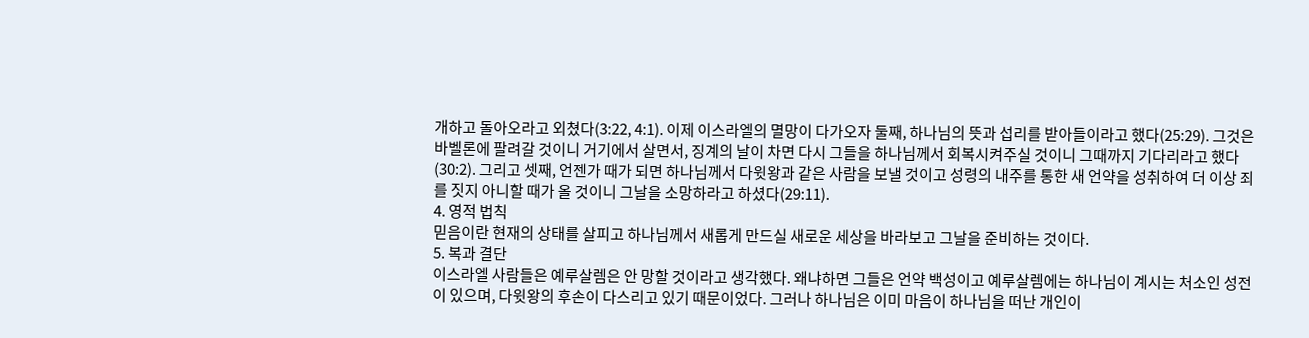개하고 돌아오라고 외쳤다(3:22, 4:1). 이제 이스라엘의 멸망이 다가오자 둘째, 하나님의 뜻과 섭리를 받아들이라고 했다(25:29). 그것은 바벨론에 팔려갈 것이니 거기에서 살면서, 징계의 날이 차면 다시 그들을 하나님께서 회복시켜주실 것이니 그때까지 기다리라고 했다(30:2). 그리고 셋째, 언젠가 때가 되면 하나님께서 다윗왕과 같은 사람을 보낼 것이고 성령의 내주를 통한 새 언약을 성취하여 더 이상 죄를 짓지 아니할 때가 올 것이니 그날을 소망하라고 하셨다(29:11).
4. 영적 법칙
믿음이란 현재의 상태를 살피고 하나님께서 새롭게 만드실 새로운 세상을 바라보고 그날을 준비하는 것이다.
5. 복과 결단
이스라엘 사람들은 예루살렘은 안 망할 것이라고 생각했다. 왜냐하면 그들은 언약 백성이고 예루살렘에는 하나님이 계시는 처소인 성전이 있으며, 다윗왕의 후손이 다스리고 있기 때문이었다. 그러나 하나님은 이미 마음이 하나님을 떠난 개인이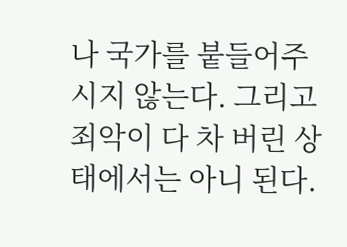나 국가를 붙들어주시지 않는다. 그리고 죄악이 다 차 버린 상태에서는 아니 된다.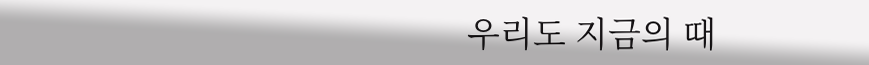우리도 지금의 때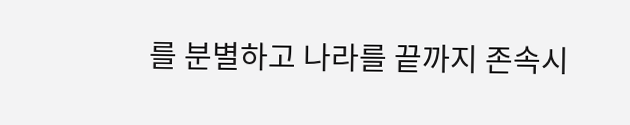를 분별하고 나라를 끝까지 존속시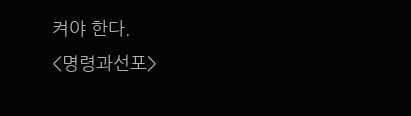켜야 한다.
<명령과선포>